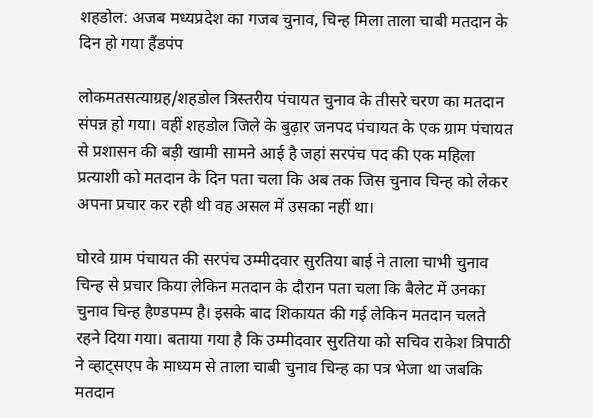शहडोल: अजब मध्यप्रदेश का गजब चुनाव, चिन्ह मिला ताला चाबी मतदान के दिन हो गया हैंडपंप

लोकमतसत्याग्रह/शहडोल त्रिस्तरीय पंचायत चुनाव के तीसरे चरण का मतदान संपन्न हो गया। वहीं शहडोल जिले के बुढ़ार जनपद पंचायत के एक ग्राम पंचायत से प्रशासन की बड़ी खामी सामने आई है जहां सरपंच पद की एक महिला प्रत्याशी को मतदान के दिन पता चला कि अब तक जिस चुनाव चिन्ह को लेकर अपना प्रचार कर रही थी वह असल में उसका नहीं था।

घोरवे ग्राम पंचायत की सरपंच उम्मीदवार सुरतिया बाई ने ताला चाभी चुनाव चिन्ह से प्रचार किया लेकिन मतदान के दौरान पता चला कि बैलेट में उनका चुनाव चिन्ह हैण्डपम्प है। इसके बाद शिकायत की गई लेकिन मतदान चलते रहने दिया गया। बताया गया है कि उम्मीदवार सुरतिया को सचिव राकेश त्रिपाठी ने व्हाट्सएप के माध्यम से ताला चाबी चुनाव चिन्ह का पत्र भेजा था जबकि मतदान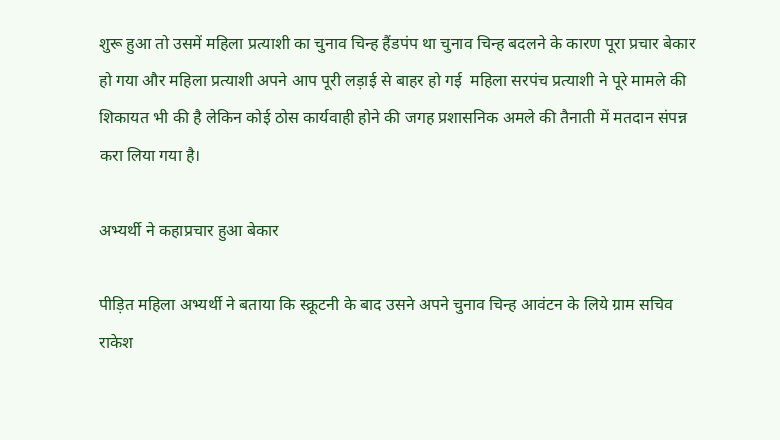शुरू हुआ तो उसमें महिला प्रत्याशी का चुनाव चिन्ह हैंडपंप था चुनाव चिन्ह बदलने के कारण पूरा प्रचार बेकार हो गया और महिला प्रत्याशी अपने आप पूरी लड़ाई से बाहर हो गई  महिला सरपंच प्रत्याशी ने पूरे मामले की शिकायत भी की है लेकिन कोई ठोस कार्यवाही होने की जगह प्रशासनिक अमले की तैनाती में मतदान संपन्न करा लिया गया है।

अभ्यर्थी ने कहाप्रचार हुआ बेकार

पीड़ित महिला अभ्यर्थी ने बताया कि स्क्रूटनी के बाद उसने अपने चुनाव चिन्ह आवंटन के लिये ग्राम सचिव राकेश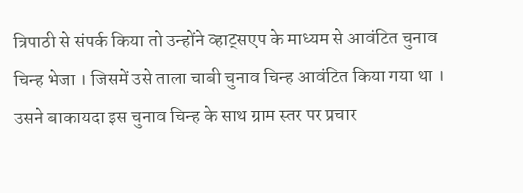त्रिपाठी से संपर्क किया तो उन्होंने व्हाट्सएप के माध्यम से आवंटित चुनाव चिन्ह भेजा । जिसमें उसे ताला चाबी चुनाव चिन्ह आवंटित किया गया था । उसने बाकायदा इस चुनाव चिन्ह के साथ ग्राम स्तर पर प्रचार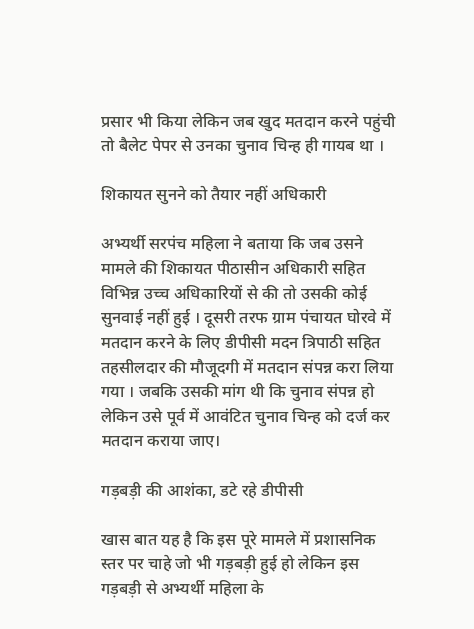प्रसार भी किया लेकिन जब खुद मतदान करने पहुंची तो बैलेट पेपर से उनका चुनाव चिन्ह ही गायब था ।

शिकायत सुनने को तैयार नहीं अधिकारी

अभ्यर्थी सरपंच महिला ने बताया कि जब उसने मामले की शिकायत पीठासीन अधिकारी सहित विभिन्न उच्च अधिकारियों से की तो उसकी कोई सुनवाई नहीं हुई । दूसरी तरफ ग्राम पंचायत घोरवे में मतदान करने के लिए डीपीसी मदन त्रिपाठी सहित तहसीलदार की मौजूदगी में मतदान संपन्न करा लिया गया । जबकि उसकी मांग थी कि चुनाव संपन्न हो लेकिन उसे पूर्व में आवंटित चुनाव चिन्ह को दर्ज कर मतदान कराया जाए।

गड़बड़ी की आशंका, डटे रहे डीपीसी

खास बात यह है कि इस पूरे मामले में प्रशासनिक स्तर पर चाहे जो भी गड़बड़ी हुई हो लेकिन इस गड़बड़ी से अभ्यर्थी महिला के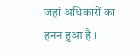जहां अधिकारों का हनन हुआ है ।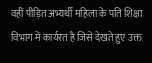वहीं पीड़ित अभ्यर्थी महिला के पति शिक्षा विभाग में कार्यरत है जिसे देखते हुए उक्त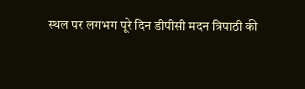स्थल पर लगभग पूरे दिन डीपीसी मदन त्रिपाठी की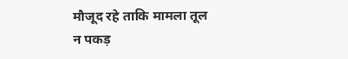मौजूद रहे ताकि मामला तूल न पकड़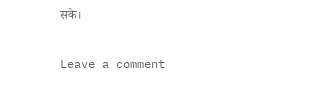सके।

Leave a comment